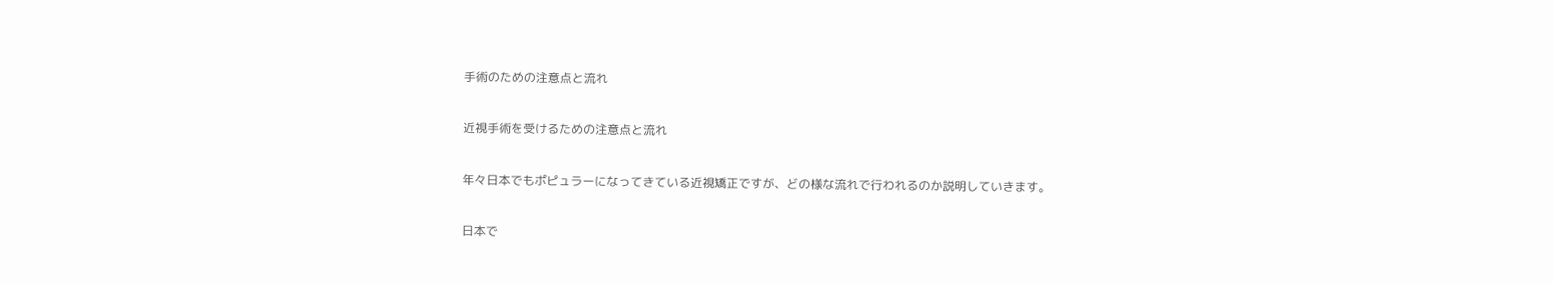手術のための注意点と流れ

近視手術を受けるための注意点と流れ

年々日本でもポピュラーになってきている近視矯正ですが、どの様な流れで行われるのか説明していきます。

日本で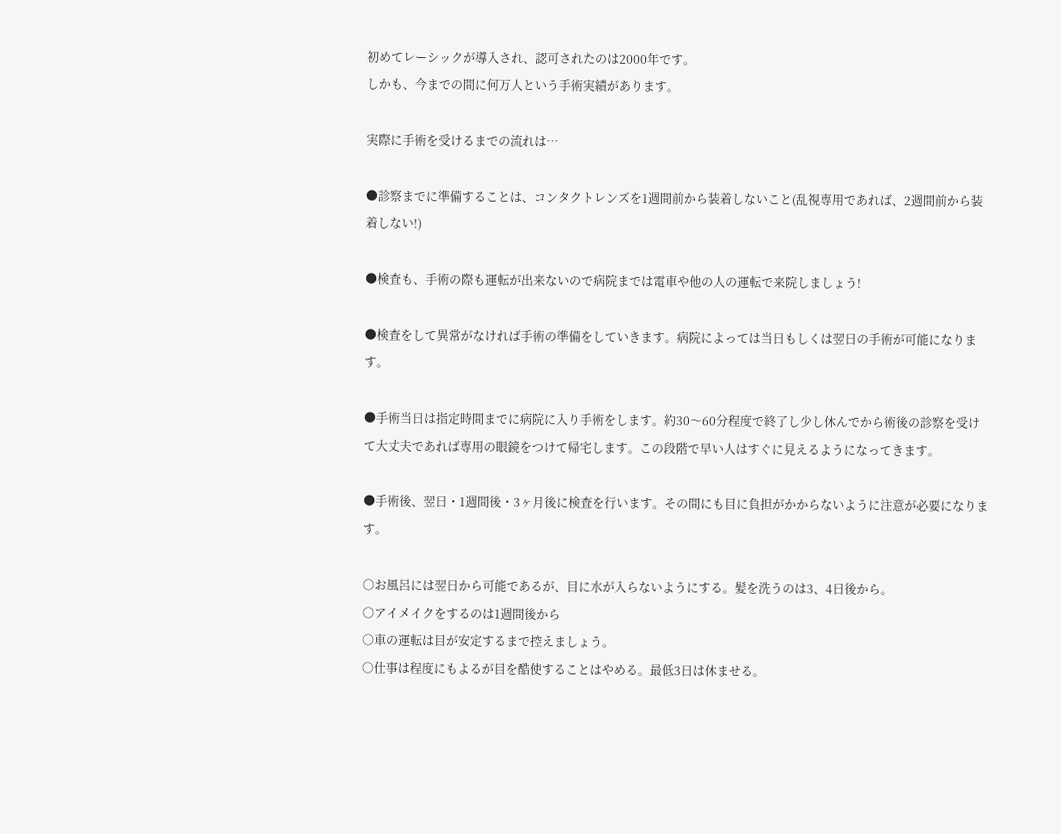初めてレーシックが導入され、認可されたのは2000年です。
しかも、今までの間に何万人という手術実績があります。

実際に手術を受けるまでの流れは…

●診察までに準備することは、コンタクトレンズを1週間前から装着しないこと(乱視専用であれば、2週間前から装着しない!)

●検査も、手術の際も運転が出来ないので病院までは電車や他の人の運転で来院しましょう!

●検査をして異常がなければ手術の準備をしていきます。病院によっては当日もしくは翌日の手術が可能になります。

●手術当日は指定時間までに病院に入り手術をします。約30〜60分程度で終了し少し休んでから術後の診察を受けて大丈夫であれば専用の眼鏡をつけて帰宅します。この段階で早い人はすぐに見えるようになってきます。

●手術後、翌日・1週間後・3ヶ月後に検査を行います。その間にも目に負担がかからないように注意が必要になります。

○お風呂には翌日から可能であるが、目に水が入らないようにする。髪を洗うのは3、4日後から。
○アイメイクをするのは1週間後から
○車の運転は目が安定するまで控えましょう。
○仕事は程度にもよるが目を酷使することはやめる。最低3日は休ませる。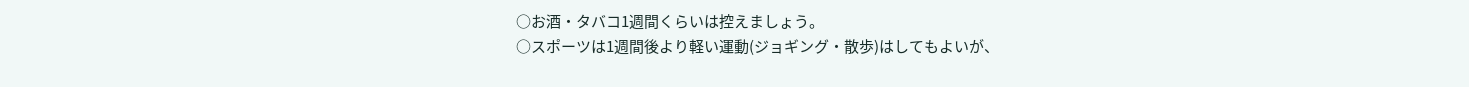○お酒・タバコ1週間くらいは控えましょう。
○スポーツは1週間後より軽い運動(ジョギング・散歩)はしてもよいが、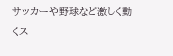サッカーや野球など激しく動くス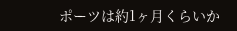ポーツは約1ヶ月くらいか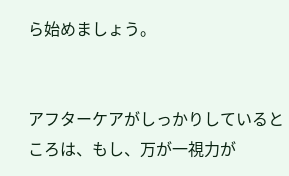ら始めましょう。


アフターケアがしっかりしているところは、もし、万が一視力が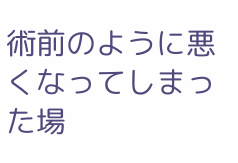術前のように悪くなってしまった場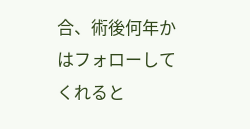合、術後何年かはフォローしてくれると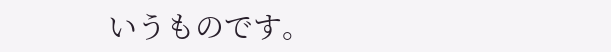いうものです。